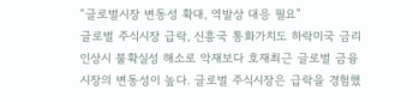“글로벌시장 변동성 확대, 역발상 대응 필요”
글로벌 주식시장 급락, 신흥국 통화가치도 하락미국 금리인상시 불확실성 해소로 악재보다 호재최근 글로벌 금융시장의 변동성이 높다. 글로벌 주식시장은 급락을 경험했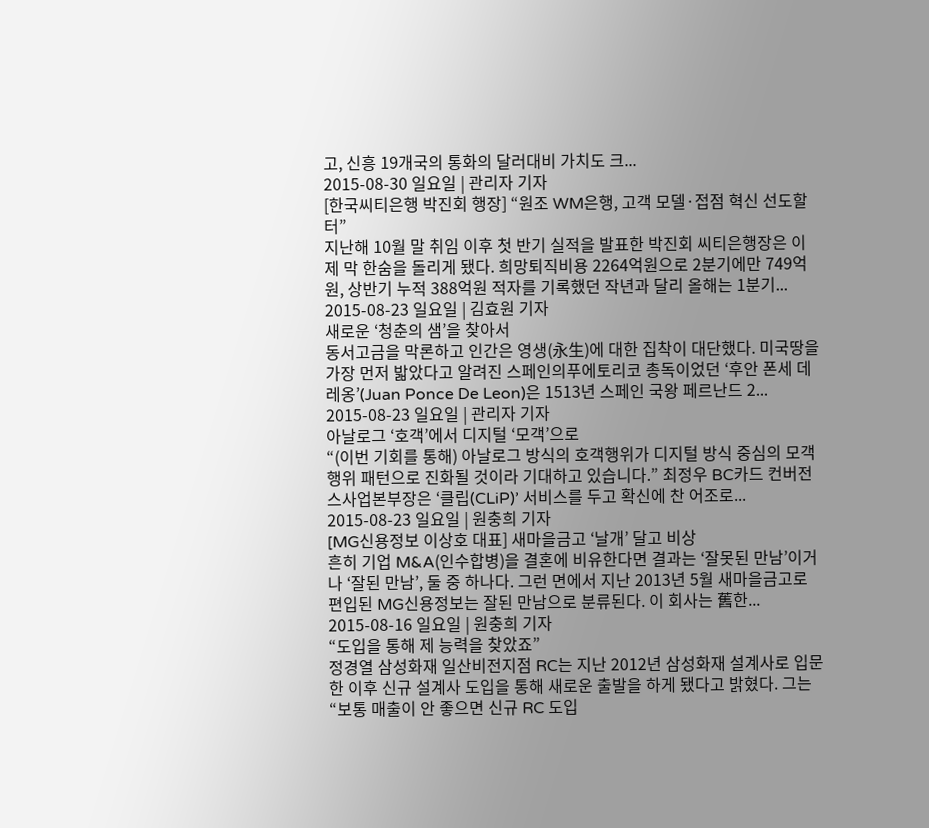고, 신흥 19개국의 통화의 달러대비 가치도 크...
2015-08-30 일요일 | 관리자 기자
[한국씨티은행 박진회 행장] “원조 WM은행, 고객 모델·접점 혁신 선도할 터”
지난해 10월 말 취임 이후 첫 반기 실적을 발표한 박진회 씨티은행장은 이제 막 한숨을 돌리게 됐다. 희망퇴직비용 2264억원으로 2분기에만 749억원, 상반기 누적 388억원 적자를 기록했던 작년과 달리 올해는 1분기...
2015-08-23 일요일 | 김효원 기자
새로운 ‘청춘의 샘’을 찾아서
동서고금을 막론하고 인간은 영생(永生)에 대한 집착이 대단했다. 미국땅을 가장 먼저 밟았다고 알려진 스페인의푸에토리코 총독이었던 ‘후안 폰세 데 레옹’(Juan Ponce De Leon)은 1513년 스페인 국왕 페르난드 2...
2015-08-23 일요일 | 관리자 기자
아날로그 ‘호객’에서 디지털 ‘모객’으로
“(이번 기회를 통해) 아날로그 방식의 호객행위가 디지털 방식 중심의 모객행위 패턴으로 진화될 것이라 기대하고 있습니다.” 최정우 BC카드 컨버전스사업본부장은 ‘클립(CLiP)’ 서비스를 두고 확신에 찬 어조로...
2015-08-23 일요일 | 원충희 기자
[MG신용정보 이상호 대표] 새마을금고 ‘날개’ 달고 비상
흔히 기업 M&A(인수합병)을 결혼에 비유한다면 결과는 ‘잘못된 만남’이거나 ‘잘된 만남’, 둘 중 하나다. 그런 면에서 지난 2013년 5월 새마을금고로 편입된 MG신용정보는 잘된 만남으로 분류된다. 이 회사는 舊한...
2015-08-16 일요일 | 원충희 기자
“도입을 통해 제 능력을 찾았죠”
정경열 삼성화재 일산비전지점 RC는 지난 2012년 삼성화재 설계사로 입문한 이후 신규 설계사 도입을 통해 새로운 출발을 하게 됐다고 밝혔다. 그는 “보통 매출이 안 좋으면 신규 RC 도입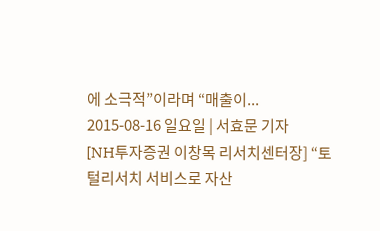에 소극적”이라며 “매출이...
2015-08-16 일요일 | 서효문 기자
[NH투자증권 이창목 리서치센터장] “토털리서치 서비스로 자산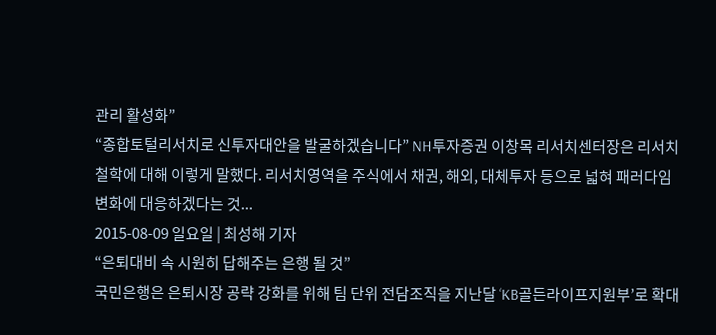관리 활성화”
“종합토털리서치로 신투자대안을 발굴하겠습니다” NH투자증권 이창목 리서치센터장은 리서치철학에 대해 이렇게 말했다. 리서치영역을 주식에서 채권, 해외, 대체투자 등으로 넓혀 패러다임변화에 대응하겠다는 것...
2015-08-09 일요일 | 최성해 기자
“은퇴대비 속 시원히 답해주는 은행 될 것”
국민은행은 은퇴시장 공략 강화를 위해 팀 단위 전담조직을 지난달 ‘KB골든라이프지원부’로 확대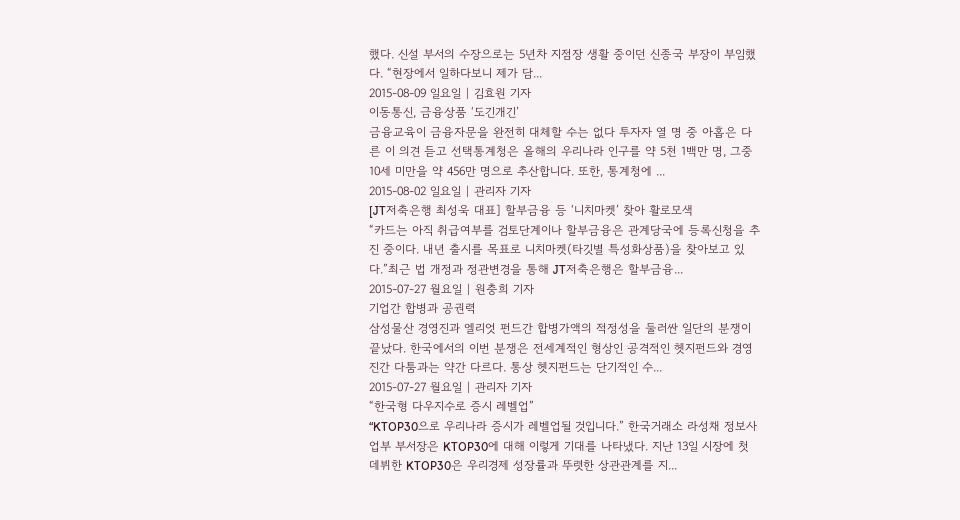했다. 신설 부서의 수장으로는 5년차 지점장 생활 중이던 신종국 부장이 부임했다. “현장에서 일하다보니 제가 담...
2015-08-09 일요일 | 김효원 기자
이동통신, 금융상품 ‘도긴개긴’
금융교육이 금융자문을 완전히 대체할 수는 없다 투자자 열 명 중 아홉은 다른 이 의견 듣고 선택통계청은 올해의 우리나라 인구를 약 5천 1백만 명, 그중 10세 미만을 약 456만 명으로 추산합니다. 또한, 통계청에 ...
2015-08-02 일요일 | 관리자 기자
[JT저축은행 최성욱 대표] 할부금융 등 ‘니치마켓’ 찾아 활로모색
“카드는 아직 취급여부를 검토단계이나 할부금융은 관계당국에 등록신청을 추진 중이다. 내년 출시를 목표로 니치마켓(타깃별 특성화상품)을 찾아보고 있다.”최근 법 개정과 정관변경을 통해 JT저축은행은 할부금융...
2015-07-27 월요일 | 원충희 기자
기업간 합병과 공권력
삼성물산 경영진과 엘리엇 펀드간 합병가액의 적정성을 둘러싼 일단의 분쟁이 끝났다. 한국에서의 이번 분쟁은 전세계적인 형상인 공격적인 헷지펀드와 경영진간 다툼과는 약간 다르다. 통상 헷지펀드는 단기적인 수...
2015-07-27 월요일 | 관리자 기자
“한국형 다우지수로 증시 레벨업”
“KTOP30으로 우리나라 증시가 레벨업될 것입니다.” 한국거래소 라성채 정보사업부 부서장은 KTOP30에 대해 이렇게 기대를 나타냈다. 지난 13일 시장에 첫 데뷔한 KTOP30은 우리경제 성장률과 뚜렷한 상관관계를 지...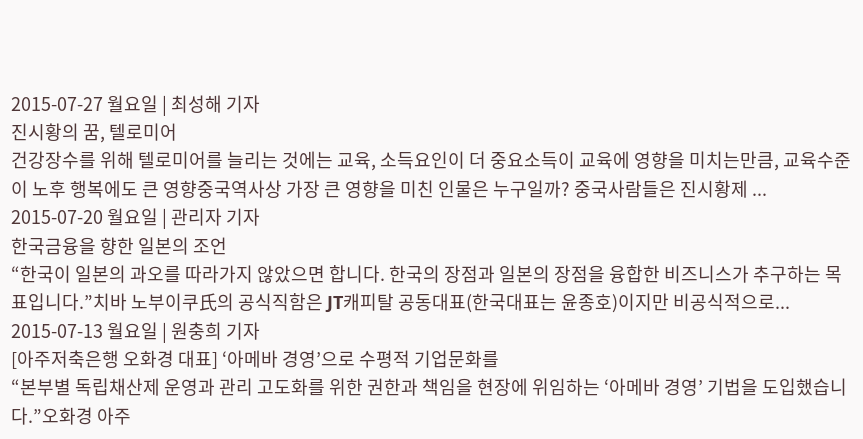2015-07-27 월요일 | 최성해 기자
진시황의 꿈, 텔로미어
건강장수를 위해 텔로미어를 늘리는 것에는 교육, 소득요인이 더 중요소득이 교육에 영향을 미치는만큼, 교육수준이 노후 행복에도 큰 영향중국역사상 가장 큰 영향을 미친 인물은 누구일까? 중국사람들은 진시황제 ...
2015-07-20 월요일 | 관리자 기자
한국금융을 향한 일본의 조언
“한국이 일본의 과오를 따라가지 않았으면 합니다. 한국의 장점과 일본의 장점을 융합한 비즈니스가 추구하는 목표입니다.”치바 노부이쿠氏의 공식직함은 JT캐피탈 공동대표(한국대표는 윤종호)이지만 비공식적으로...
2015-07-13 월요일 | 원충희 기자
[아주저축은행 오화경 대표] ‘아메바 경영’으로 수평적 기업문화를
“본부별 독립채산제 운영과 관리 고도화를 위한 권한과 책임을 현장에 위임하는 ‘아메바 경영’ 기법을 도입했습니다.”오화경 아주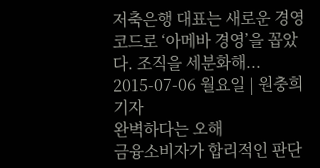저축은행 대표는 새로운 경영코드로 ‘아메바 경영’을 꼽았다. 조직을 세분화해...
2015-07-06 월요일 | 원충희 기자
완벽하다는 오해
금융소비자가 합리적인 판단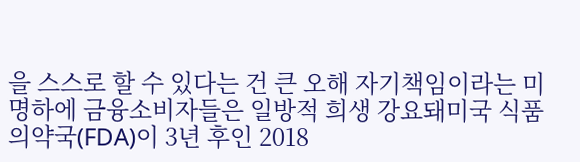을 스스로 할 수 있다는 건 큰 오해 자기책임이라는 미명하에 금융소비자들은 일방적 희생 강요돼미국 식품의약국(FDA)이 3년 후인 2018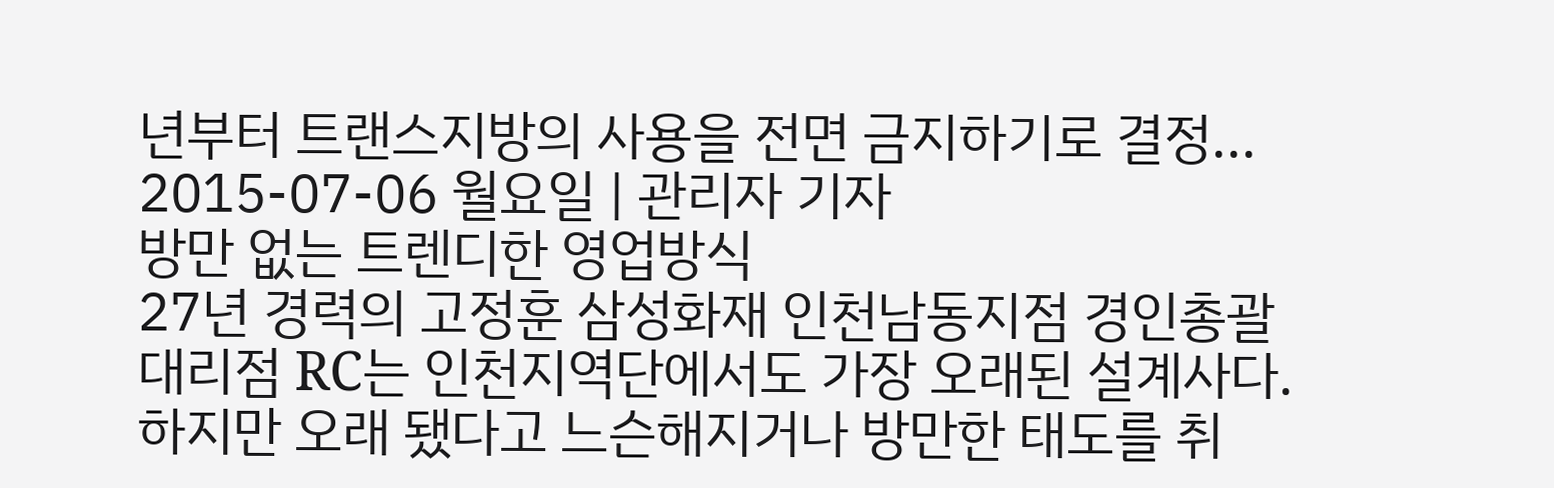년부터 트랜스지방의 사용을 전면 금지하기로 결정...
2015-07-06 월요일 | 관리자 기자
방만 없는 트렌디한 영업방식
27년 경력의 고정훈 삼성화재 인천남동지점 경인총괄대리점 RC는 인천지역단에서도 가장 오래된 설계사다. 하지만 오래 됐다고 느슨해지거나 방만한 태도를 취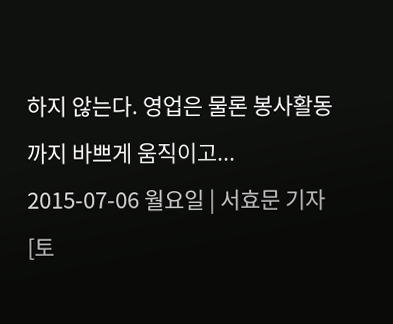하지 않는다. 영업은 물론 봉사활동까지 바쁘게 움직이고...
2015-07-06 월요일 | 서효문 기자
[토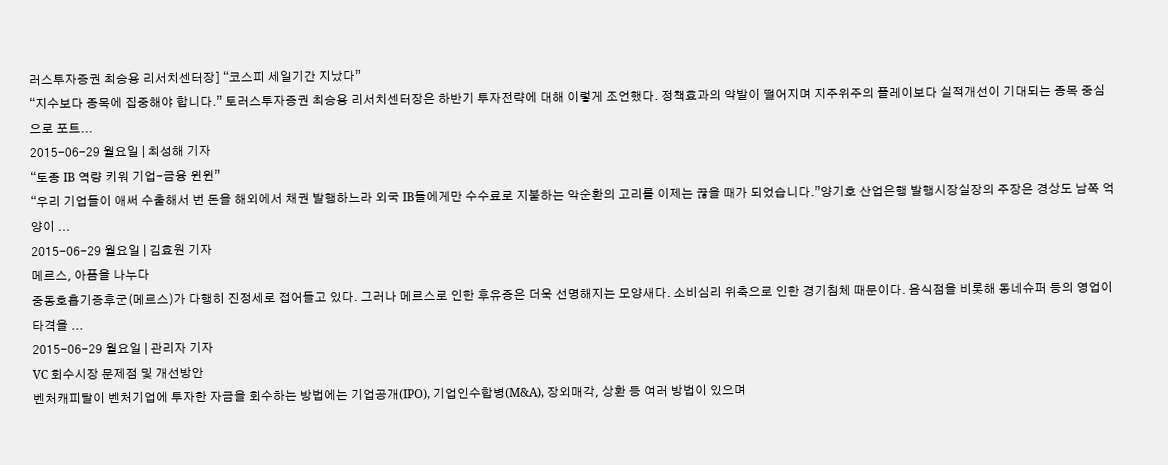러스투자증권 최승용 리서치센터장] “코스피 세일기간 지났다”
“지수보다 종목에 집중해야 합니다.” 토러스투자증권 최승용 리서치센터장은 하반기 투자전략에 대해 이렇게 조언했다. 정책효과의 약발이 떨어지며 지주위주의 플레이보다 실적개선이 기대되는 종목 중심으로 포트...
2015-06-29 월요일 | 최성해 기자
“토종 IB 역량 키워 기업-금융 윈윈”
“우리 기업들이 애써 수출해서 번 돈을 해외에서 채권 발행하느라 외국 IB들에게만 수수료로 지불하는 악순환의 고리를 이제는 끊을 때가 되었습니다.”양기호 산업은행 발행시장실장의 주장은 경상도 남쪽 억양이 ...
2015-06-29 월요일 | 김효원 기자
메르스, 아픔을 나누다
중동호흡기증후군(메르스)가 다행히 진정세로 접어들고 있다. 그러나 메르스로 인한 후유증은 더욱 선명해지는 모양새다. 소비심리 위축으로 인한 경기침체 때문이다. 음식점을 비롯해 동네슈퍼 등의 영업이 타격을 ...
2015-06-29 월요일 | 관리자 기자
VC 회수시장 문제점 및 개선방안
벤처캐피탈이 벤처기업에 투자한 자금을 회수하는 방법에는 기업공개(IPO), 기업인수합병(M&A), 장외매각, 상환 등 여러 방법이 있으며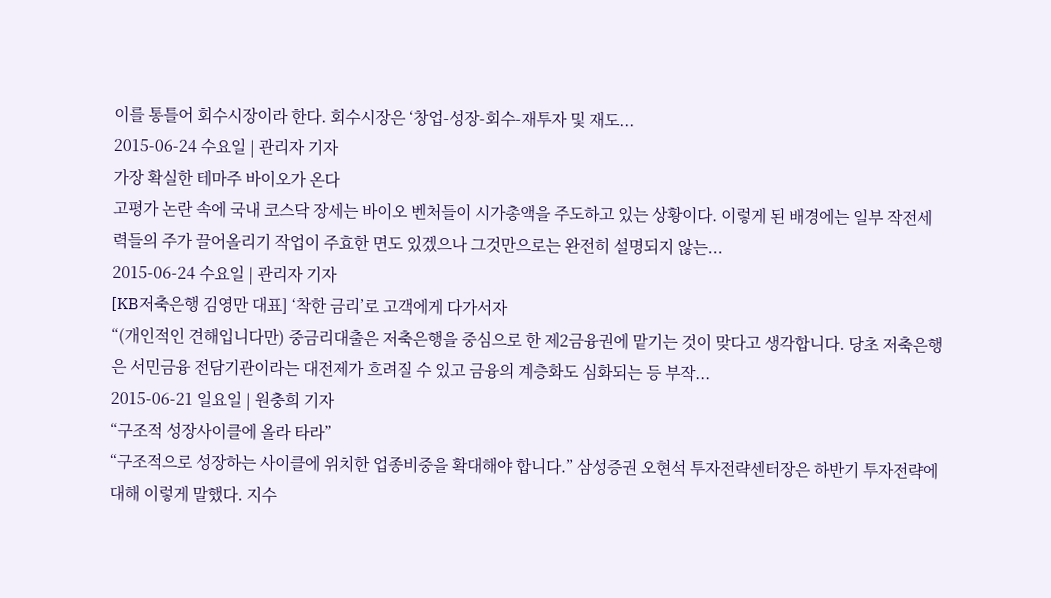이를 통틀어 회수시장이라 한다. 회수시장은 ‘창업-성장-회수-재투자 및 재도...
2015-06-24 수요일 | 관리자 기자
가장 확실한 테마주 바이오가 온다
고평가 논란 속에 국내 코스닥 장세는 바이오 벤처들이 시가총액을 주도하고 있는 상황이다. 이렇게 된 배경에는 일부 작전세력들의 주가 끌어올리기 작업이 주효한 면도 있겠으나 그것만으로는 완전히 설명되지 않는...
2015-06-24 수요일 | 관리자 기자
[KB저축은행 김영만 대표] ‘착한 금리’로 고객에게 다가서자
“(개인적인 견해입니다만) 중금리대출은 저축은행을 중심으로 한 제2금융권에 맡기는 것이 맞다고 생각합니다. 당초 저축은행은 서민금융 전담기관이라는 대전제가 흐려질 수 있고 금융의 계층화도 심화되는 등 부작...
2015-06-21 일요일 | 원충희 기자
“구조적 성장사이클에 올라 타라”
“구조적으로 성장하는 사이클에 위치한 업종비중을 확대해야 합니다.” 삼성증권 오현석 투자전략센터장은 하반기 투자전략에 대해 이렇게 말했다. 지수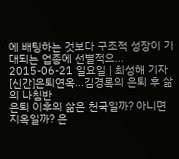에 배팅하는 것보다 구조적 성장이 기대되는 업종에 선별적으...
2015-06-21 일요일 | 최성해 기자
[신간]은퇴연옥…김경록의 은퇴 후 삶의 나침반
은퇴 이후의 삶은 천국일까? 아니면 지옥일까? 은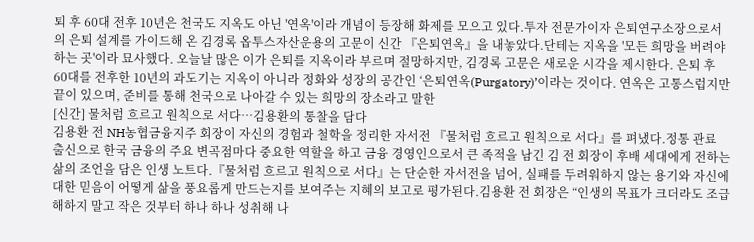퇴 후 60대 전후 10년은 천국도 지옥도 아닌 '연옥'이라 개념이 등장해 화제를 모으고 있다.투자 전문가이자 은퇴연구소장으로서의 은퇴 설계를 가이드해 온 김경록 옵투스자산운용의 고문이 신간 『은퇴연옥』을 내놓았다.단테는 지옥을 '모든 희망을 버려야 하는 곳'이라 묘사했다. 오늘날 많은 이가 은퇴를 지옥이라 부르며 절망하지만, 김경록 고문은 새로운 시각을 제시한다. 은퇴 후 60대를 전후한 10년의 과도기는 지옥이 아니라 정화와 성장의 공간인 ‘은퇴연옥(Purgatory)’이라는 것이다. 연옥은 고통스럽지만 끝이 있으며, 준비를 통해 천국으로 나아갈 수 있는 희망의 장소라고 말한
[신간] 물처럼 흐르고 원칙으로 서다…김용환의 통찰을 담다
김용환 전 NH농협금융지주 회장이 자신의 경험과 철학을 정리한 자서전 『물처럼 흐르고 원칙으로 서다』를 펴냈다.정통 관료 출신으로 한국 금융의 주요 변곡점마다 중요한 역할을 하고 금융 경영인으로서 큰 족적을 남긴 김 전 회장이 후배 세대에게 전하는 삶의 조언을 담은 인생 노트다.『물처럼 흐르고 원칙으로 서다』는 단순한 자서전을 넘어, 실패를 두려워하지 않는 용기와 자신에 대한 믿음이 어떻게 삶을 풍요롭게 만드는지를 보여주는 지혜의 보고로 평가된다.김용환 전 회장은 “인생의 목표가 크더라도 조급해하지 말고 작은 것부터 하나 하나 성취해 나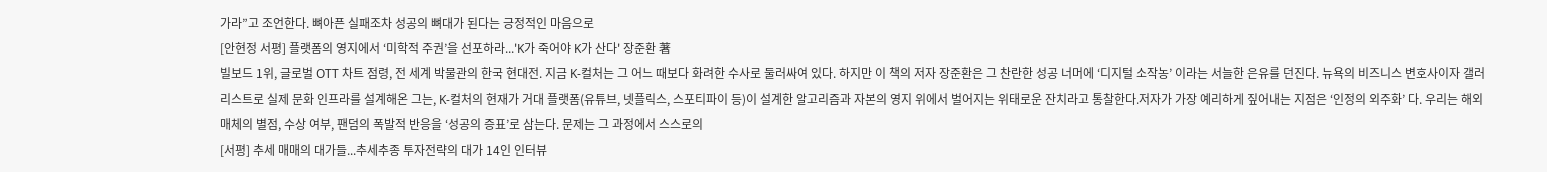가라”고 조언한다. 뼈아픈 실패조차 성공의 뼈대가 된다는 긍정적인 마음으로
[안현정 서평] 플랫폼의 영지에서 ‘미학적 주권’을 선포하라...'K가 죽어야 K가 산다' 장준환 著
빌보드 1위, 글로벌 OTT 차트 점령, 전 세계 박물관의 한국 현대전. 지금 K-컬처는 그 어느 때보다 화려한 수사로 둘러싸여 있다. 하지만 이 책의 저자 장준환은 그 찬란한 성공 너머에 ‘디지털 소작농’ 이라는 서늘한 은유를 던진다. 뉴욕의 비즈니스 변호사이자 갤러리스트로 실제 문화 인프라를 설계해온 그는, K-컬처의 현재가 거대 플랫폼(유튜브, 넷플릭스, 스포티파이 등)이 설계한 알고리즘과 자본의 영지 위에서 벌어지는 위태로운 잔치라고 통찰한다.저자가 가장 예리하게 짚어내는 지점은 ‘인정의 외주화’ 다. 우리는 해외 매체의 별점, 수상 여부, 팬덤의 폭발적 반응을 ‘성공의 증표’로 삼는다. 문제는 그 과정에서 스스로의
[서평] 추세 매매의 대가들...추세추종 투자전략의 대가 14인 인터뷰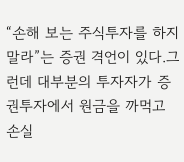“손해 보는 주식투자를 하지 말라”는 증권 격언이 있다.그런데 대부분의 투자자가 증권투자에서 원금을 까먹고 손실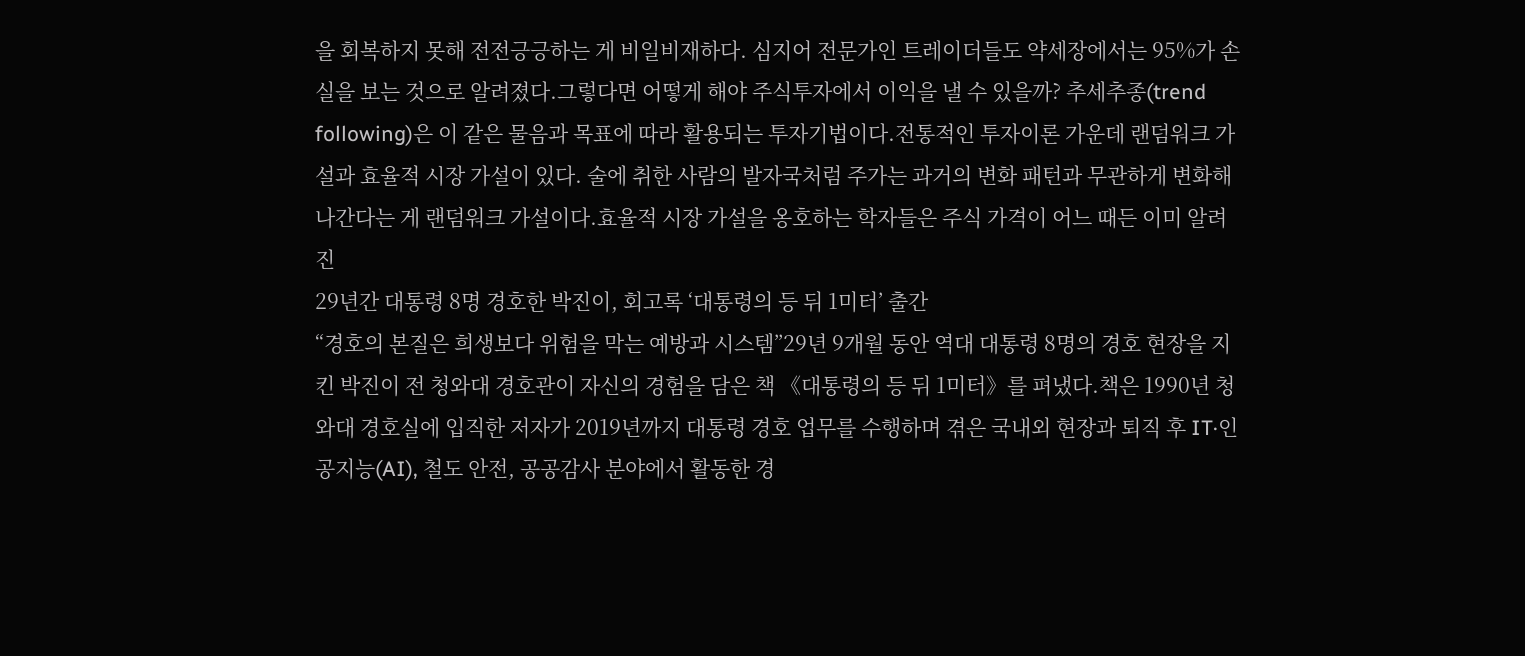을 회복하지 못해 전전긍긍하는 게 비일비재하다. 심지어 전문가인 트레이더들도 약세장에서는 95%가 손실을 보는 것으로 알려졌다.그렇다면 어떻게 해야 주식투자에서 이익을 낼 수 있을까? 추세추종(trend following)은 이 같은 물음과 목표에 따라 활용되는 투자기법이다.전통적인 투자이론 가운데 랜덤워크 가설과 효율적 시장 가설이 있다. 술에 취한 사람의 발자국처럼 주가는 과거의 변화 패턴과 무관하게 변화해 나간다는 게 랜덤워크 가설이다.효율적 시장 가설을 옹호하는 학자들은 주식 가격이 어느 때든 이미 알려진
29년간 대통령 8명 경호한 박진이, 회고록 ‘대통령의 등 뒤 1미터’ 출간
“경호의 본질은 희생보다 위험을 막는 예방과 시스템”29년 9개월 동안 역대 대통령 8명의 경호 현장을 지킨 박진이 전 청와대 경호관이 자신의 경험을 담은 책 《대통령의 등 뒤 1미터》를 펴냈다.책은 1990년 청와대 경호실에 입직한 저자가 2019년까지 대통령 경호 업무를 수행하며 겪은 국내외 현장과 퇴직 후 IT·인공지능(AI), 철도 안전, 공공감사 분야에서 활동한 경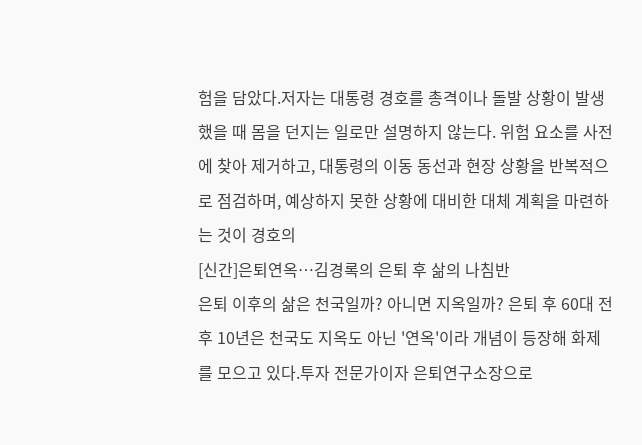험을 담았다.저자는 대통령 경호를 총격이나 돌발 상황이 발생했을 때 몸을 던지는 일로만 설명하지 않는다. 위험 요소를 사전에 찾아 제거하고, 대통령의 이동 동선과 현장 상황을 반복적으로 점검하며, 예상하지 못한 상황에 대비한 대체 계획을 마련하는 것이 경호의
[신간]은퇴연옥…김경록의 은퇴 후 삶의 나침반
은퇴 이후의 삶은 천국일까? 아니면 지옥일까? 은퇴 후 60대 전후 10년은 천국도 지옥도 아닌 '연옥'이라 개념이 등장해 화제를 모으고 있다.투자 전문가이자 은퇴연구소장으로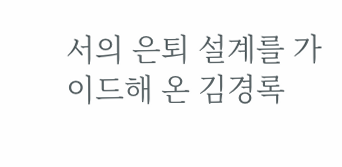서의 은퇴 설계를 가이드해 온 김경록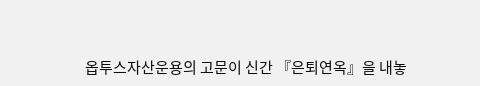옵투스자산운용의 고문이 신간 『은퇴연옥』을 내놓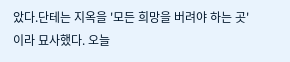았다.단테는 지옥을 '모든 희망을 버려야 하는 곳'이라 묘사했다. 오늘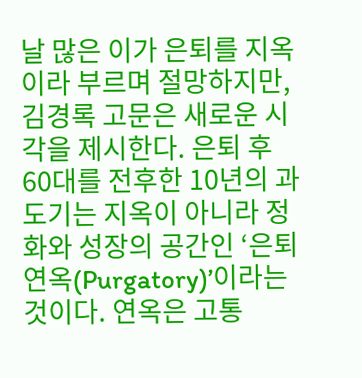날 많은 이가 은퇴를 지옥이라 부르며 절망하지만, 김경록 고문은 새로운 시각을 제시한다. 은퇴 후 60대를 전후한 10년의 과도기는 지옥이 아니라 정화와 성장의 공간인 ‘은퇴연옥(Purgatory)’이라는 것이다. 연옥은 고통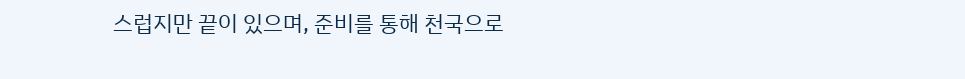스럽지만 끝이 있으며, 준비를 통해 천국으로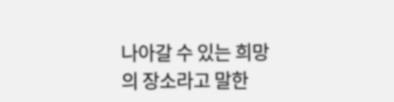나아갈 수 있는 희망의 장소라고 말한